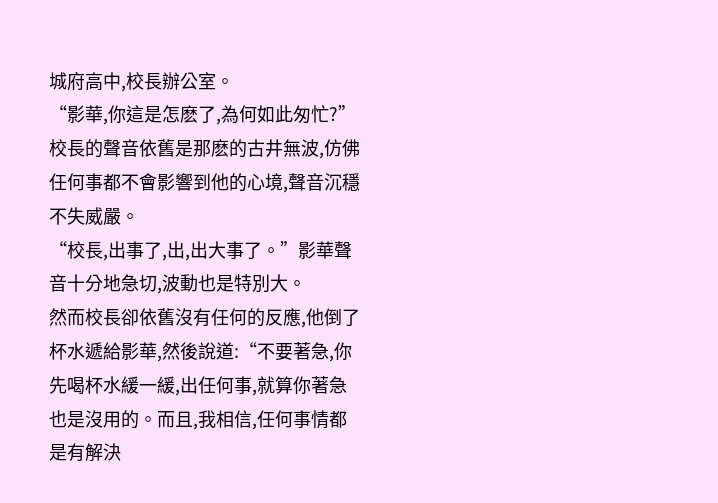城府高中,校長辦公室。
“影華,你這是怎麽了,為何如此匆忙?”校長的聲音依舊是那麽的古井無波,仿佛任何事都不會影響到他的心境,聲音沉穩不失威嚴。
“校長,出事了,出,出大事了。”影華聲音十分地急切,波動也是特別大。
然而校長卻依舊沒有任何的反應,他倒了杯水遞給影華,然後說道:“不要著急,你先喝杯水緩一緩,出任何事,就算你著急也是沒用的。而且,我相信,任何事情都是有解決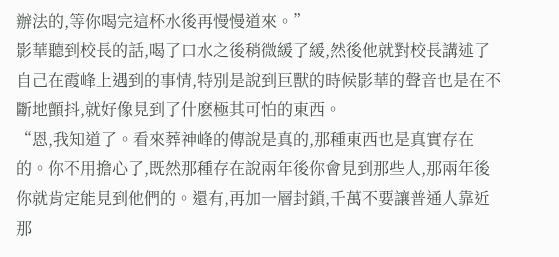辦法的,等你喝完這杯水後再慢慢道來。”
影華聽到校長的話,喝了口水之後稍微緩了緩,然後他就對校長講述了自己在霞峰上遇到的事情,特別是說到巨獸的時候影華的聲音也是在不斷地顫抖,就好像見到了什麽極其可怕的東西。
“恩,我知道了。看來葬神峰的傳說是真的,那種東西也是真實存在的。你不用擔心了,既然那種存在說兩年後你會見到那些人,那兩年後你就肯定能見到他們的。還有,再加一層封鎖,千萬不要讓普通人靠近那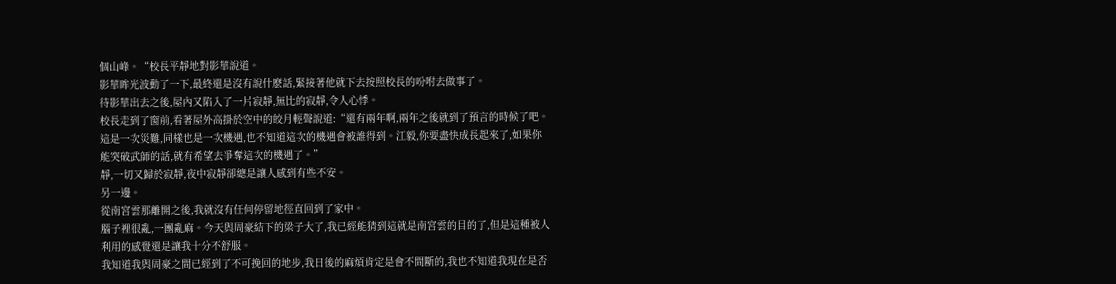個山峰。“校長平靜地對影華說道。
影華眸光波動了一下,最終還是沒有說什麽話,緊接著他就下去按照校長的吩咐去做事了。
待影華出去之後,屋內又陷入了一片寂靜,無比的寂靜,令人心悸。
校長走到了窗前,看著屋外高掛於空中的皎月輕聲說道:“還有兩年啊,兩年之後就到了預言的時候了吧。這是一次災難,同樣也是一次機遇,也不知道這次的機遇會被誰得到。江毅,你要盡快成長起來了,如果你能突破武師的話,就有希望去爭奪這次的機遇了。”
靜,一切又歸於寂靜,夜中寂靜卻總是讓人感到有些不安。
另一邊。
從南宮雲那離開之後,我就沒有任何停留地徑直回到了家中。
腦子裡很亂,一團亂麻。今天與周豪結下的梁子大了,我已經能猜到這就是南宮雲的目的了,但是這種被人利用的感覺還是讓我十分不舒服。
我知道我與周豪之間已經到了不可挽回的地步,我日後的麻煩肯定是會不間斷的,我也不知道我現在是否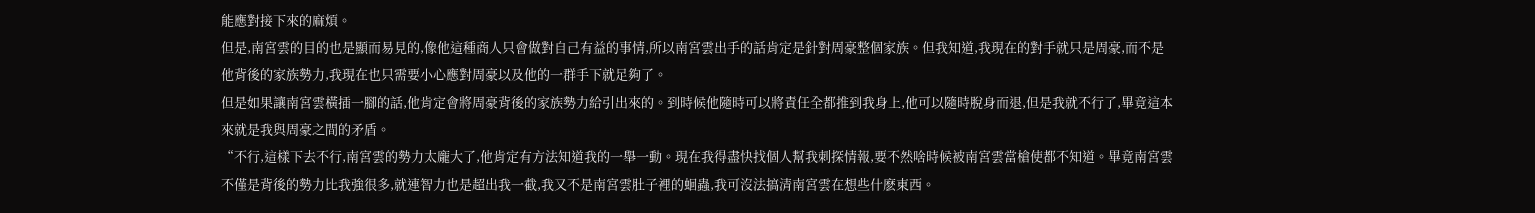能應對接下來的麻煩。
但是,南宮雲的目的也是顯而易見的,像他這種商人只會做對自己有益的事情,所以南宮雲出手的話肯定是針對周豪整個家族。但我知道,我現在的對手就只是周豪,而不是他背後的家族勢力,我現在也只需要小心應對周豪以及他的一群手下就足夠了。
但是如果讓南宮雲橫插一腳的話,他肯定會將周豪背後的家族勢力給引出來的。到時候他隨時可以將責任全都推到我身上,他可以隨時脫身而退,但是我就不行了,畢竟這本來就是我與周豪之間的矛盾。
“不行,這樣下去不行,南宮雲的勢力太龐大了,他肯定有方法知道我的一舉一動。現在我得盡快找個人幫我刺探情報,要不然啥時候被南宮雲當槍使都不知道。畢竟南宮雲不僅是背後的勢力比我強很多,就連智力也是超出我一截,我又不是南宮雲肚子裡的蛔蟲,我可沒法搞清南宮雲在想些什麽東西。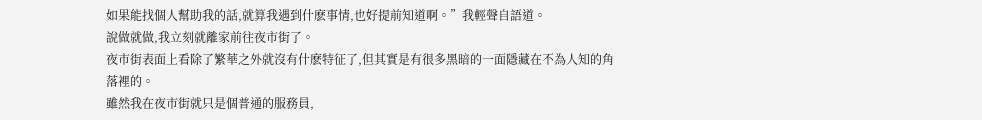如果能找個人幫助我的話,就算我遇到什麽事情,也好提前知道啊。”我輕聲自語道。
說做就做,我立刻就離家前往夜市街了。
夜市街表面上看除了繁華之外就沒有什麽特征了,但其實是有很多黑暗的一面隱藏在不為人知的角落裡的。
雖然我在夜市街就只是個普通的服務員,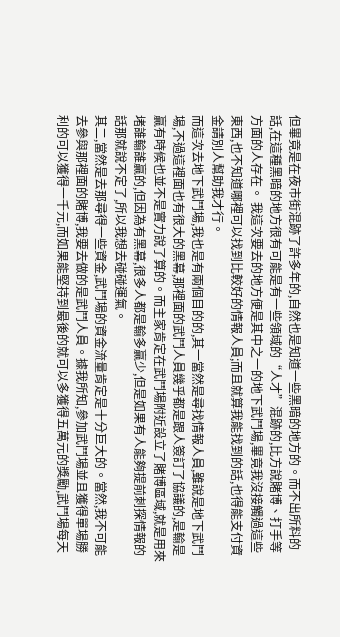但畢竟是在夜市街混跡了許多年的,自然也是知道一些黑暗的地方的。而不出所料的話,在這種黑暗的地方很有可能是有一些領域的“人才”混跡的,比方說賭博、打手等方面的人存在。 我這次要去的地方便是其中之一的地下武鬥場,畢竟我沒接觸過這些東西,也不知道哪裡可以找到比較好的情報人員;而且就算我能找到的話,也得能支付資金請別人幫助我才行。
而這次去地下武鬥場,我也是有兩個目的的,其一當然是尋找情報人員,雖說是地下武鬥場,不過這裡面也有很大的黑幕,那裡面的武鬥人員幾乎都是跟人簽訂了協議的,是輸是贏有時候也並不是實力說了算的。而主家肯定在武鬥場附近設立了賭博區域,就是用來堵誰輸誰贏的,但因為有黑幕,很多人都是輸多贏少,但是如果有人能夠提前刺探情報的話那就說不定了,所以我想去碰碰運氣。
其二,當然是去那尋得一些資金,武鬥場的資金流量肯定是十分巨大的。當然,我不可能去參與那裡面的賭博,我要去做的是武鬥人員。據我所知,參加武鬥場並且獲得單場勝利的可以獲得一千元,而如果能堅持到最後的就可以多獲得五萬元的獎勵,武鬥場每天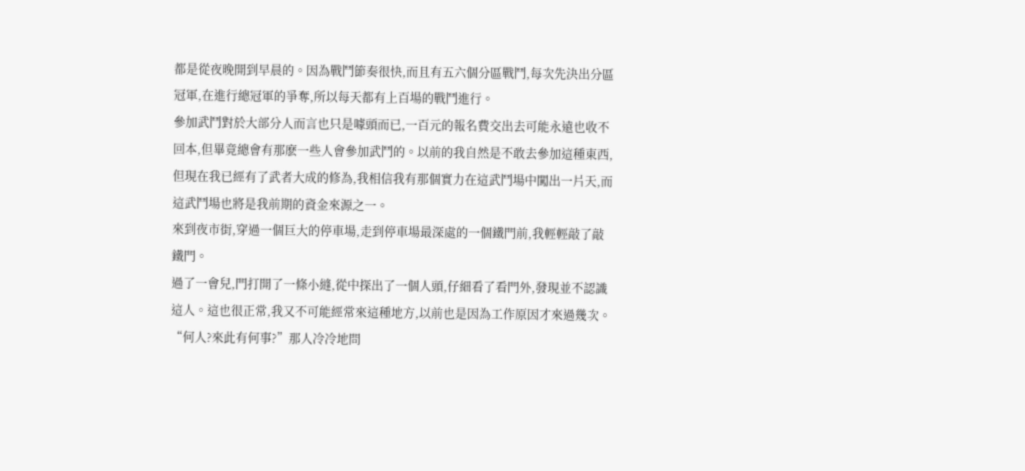都是從夜晚開到早晨的。因為戰鬥節奏很快,而且有五六個分區戰鬥,每次先決出分區冠軍,在進行總冠軍的爭奪,所以每天都有上百場的戰鬥進行。
參加武鬥對於大部分人而言也只是噱頭而已,一百元的報名費交出去可能永遠也收不回本,但畢竟總會有那麽一些人會參加武鬥的。以前的我自然是不敢去參加這種東西,但現在我已經有了武者大成的修為,我相信我有那個實力在這武鬥場中闖出一片天,而這武鬥場也將是我前期的資金來源之一。
來到夜市街,穿過一個巨大的停車場,走到停車場最深處的一個鐵門前,我輕輕敲了敲鐵門。
過了一會兒,門打開了一條小縫,從中探出了一個人頭,仔細看了看門外,發現並不認識這人。這也很正常,我又不可能經常來這種地方,以前也是因為工作原因才來過幾次。
“何人?來此有何事?”那人冷冷地問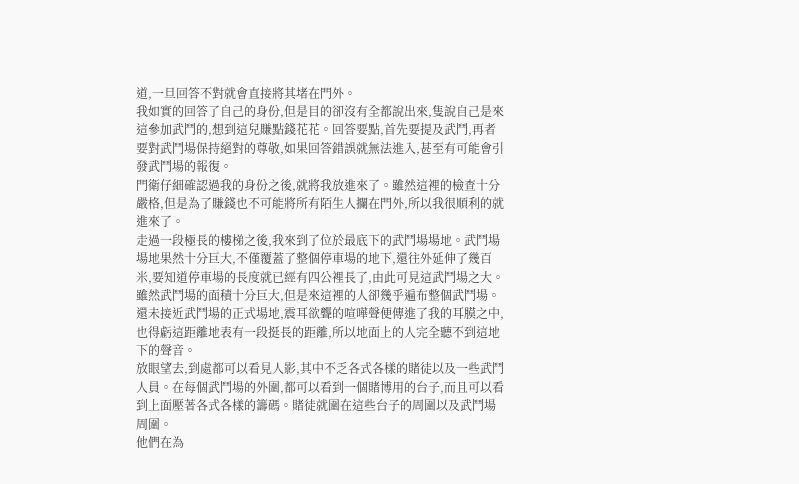道,一旦回答不對就會直接將其堵在門外。
我如實的回答了自己的身份,但是目的卻沒有全都說出來,隻說自己是來這參加武鬥的,想到這兒賺點錢花花。回答要點,首先要提及武鬥,再者要對武鬥場保持絕對的尊敬,如果回答錯誤就無法進入,甚至有可能會引發武鬥場的報復。
門衛仔細確認過我的身份之後,就將我放進來了。雖然這裡的檢查十分嚴格,但是為了賺錢也不可能將所有陌生人攔在門外,所以我很順利的就進來了。
走過一段極長的樓梯之後,我來到了位於最底下的武鬥場場地。武鬥場場地果然十分巨大,不僅覆蓋了整個停車場的地下,還往外延伸了幾百米,要知道停車場的長度就已經有四公裡長了,由此可見這武鬥場之大。
雖然武鬥場的面積十分巨大,但是來這裡的人卻幾乎遍布整個武鬥場。還未接近武鬥場的正式場地,震耳欲聾的喧嘩聲便傳進了我的耳膜之中,也得虧這距離地表有一段挺長的距離,所以地面上的人完全聽不到這地下的聲音。
放眼望去,到處都可以看見人影,其中不乏各式各樣的賭徒以及一些武鬥人員。在每個武鬥場的外圍,都可以看到一個賭博用的台子,而且可以看到上面壓著各式各樣的籌碼。賭徒就圍在這些台子的周圍以及武鬥場周圍。
他們在為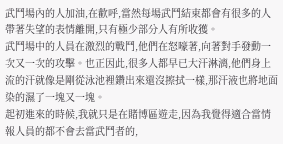武鬥場內的人加油,在歡呼,當然每場武鬥結束都會有很多的人帶著失望的表情離開,只有極少部分人有所收獲。
武鬥場中的人員在激烈的戰鬥,他們在怒嚎著,向著對手發動一次又一次的攻擊。也正因此,很多人都早已大汗淋漓,他們身上流的汗就像是剛從泳池裡鑽出來還沒擦拭一樣,那汗液也將地面染的濕了一塊又一塊。
起初進來的時候,我就只是在賭博區遊走,因為我覺得適合當情報人員的都不會去當武鬥者的,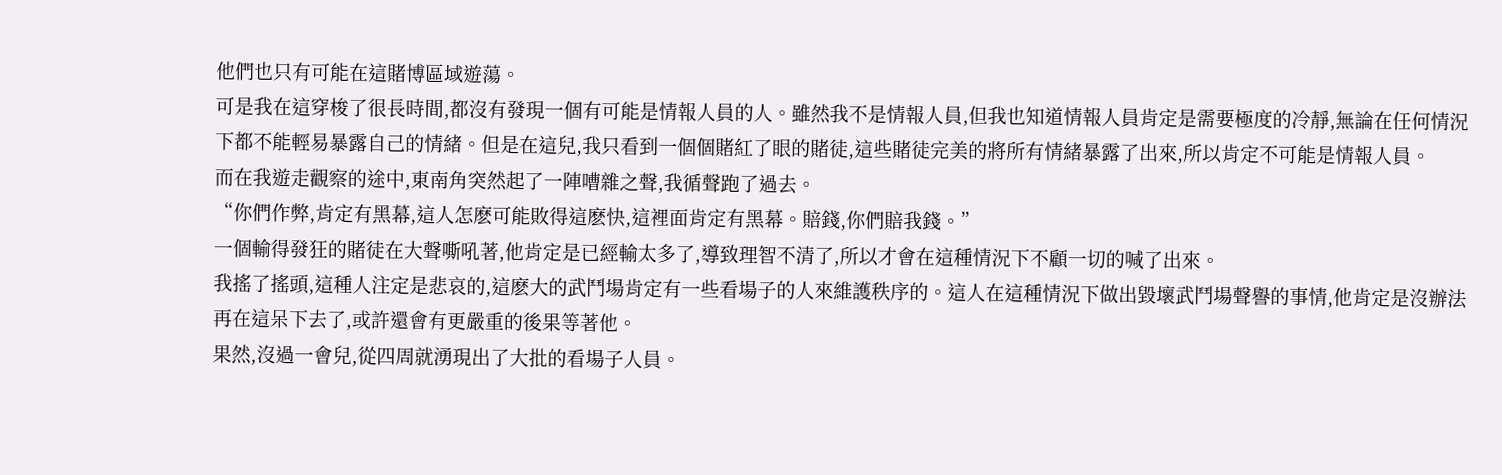他們也只有可能在這賭博區域遊蕩。
可是我在這穿梭了很長時間,都沒有發現一個有可能是情報人員的人。雖然我不是情報人員,但我也知道情報人員肯定是需要極度的冷靜,無論在任何情況下都不能輕易暴露自己的情緒。但是在這兒,我只看到一個個賭紅了眼的賭徒,這些賭徒完美的將所有情緒暴露了出來,所以肯定不可能是情報人員。
而在我遊走觀察的途中,東南角突然起了一陣嘈雜之聲,我循聲跑了過去。
“你們作弊,肯定有黑幕,這人怎麽可能敗得這麽快,這裡面肯定有黑幕。賠錢,你們賠我錢。”
一個輸得發狂的賭徒在大聲嘶吼著,他肯定是已經輸太多了,導致理智不清了,所以才會在這種情況下不顧一切的喊了出來。
我搖了搖頭,這種人注定是悲哀的,這麽大的武鬥場肯定有一些看場子的人來維護秩序的。這人在這種情況下做出毀壞武鬥場聲譽的事情,他肯定是沒辦法再在這呆下去了,或許還會有更嚴重的後果等著他。
果然,沒過一會兒,從四周就湧現出了大批的看場子人員。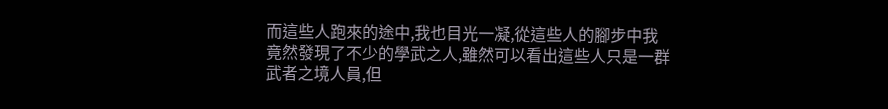而這些人跑來的途中,我也目光一凝,從這些人的腳步中我竟然發現了不少的學武之人,雖然可以看出這些人只是一群武者之境人員,但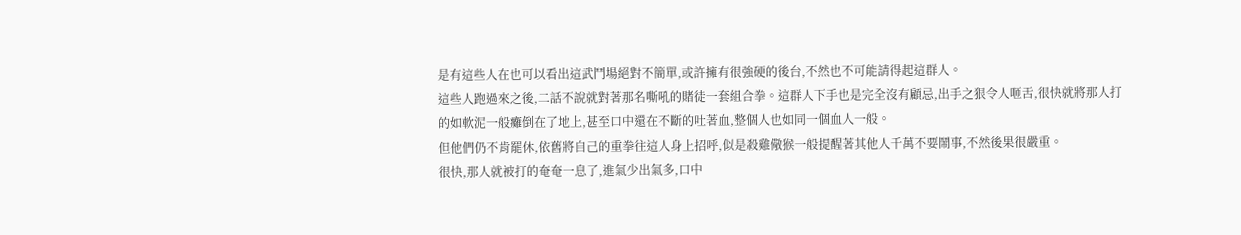是有這些人在也可以看出這武鬥場絕對不簡單,或許擁有很強硬的後台,不然也不可能請得起這群人。
這些人跑過來之後,二話不說就對著那名嘶吼的賭徒一套組合拳。這群人下手也是完全沒有顧忌,出手之狠令人咂舌,很快就將那人打的如軟泥一般癱倒在了地上,甚至口中還在不斷的吐著血,整個人也如同一個血人一般。
但他們仍不肯罷休,依舊將自己的重拳往這人身上招呼,似是殺雞儆猴一般提醒著其他人千萬不要鬧事,不然後果很嚴重。
很快,那人就被打的奄奄一息了,進氣少出氣多,口中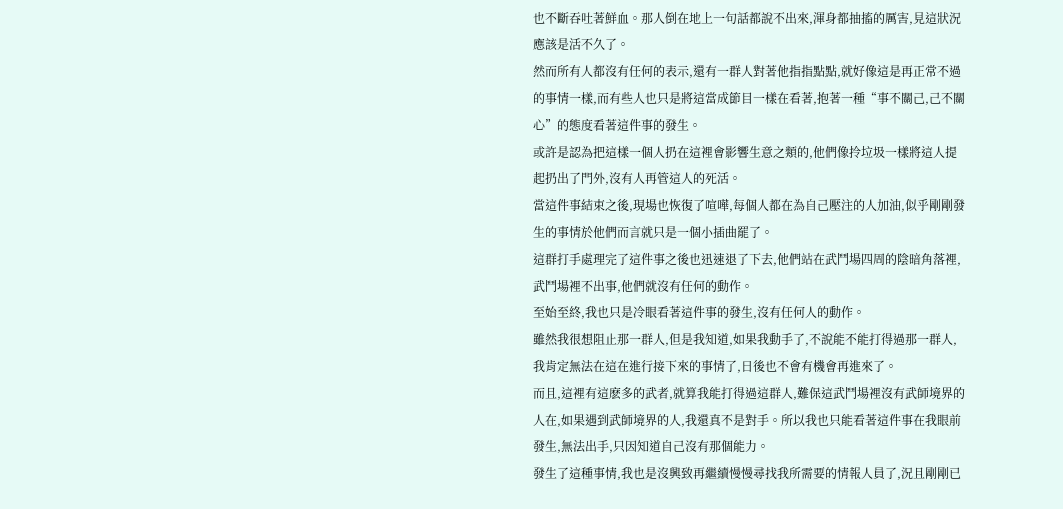也不斷吞吐著鮮血。那人倒在地上一句話都說不出來,渾身都抽搐的厲害,見這狀況應該是活不久了。
然而所有人都沒有任何的表示,還有一群人對著他指指點點,就好像這是再正常不過的事情一樣,而有些人也只是將這當成節目一樣在看著,抱著一種“事不關己,己不關心”的態度看著這件事的發生。
或許是認為把這樣一個人扔在這裡會影響生意之類的,他們像拎垃圾一樣將這人提起扔出了門外,沒有人再管這人的死活。
當這件事結束之後,現場也恢復了喧嘩,每個人都在為自己壓注的人加油,似乎剛剛發生的事情於他們而言就只是一個小插曲罷了。
這群打手處理完了這件事之後也迅速退了下去,他們站在武鬥場四周的陰暗角落裡,武鬥場裡不出事,他們就沒有任何的動作。
至始至終,我也只是冷眼看著這件事的發生,沒有任何人的動作。
雖然我很想阻止那一群人,但是我知道,如果我動手了,不說能不能打得過那一群人,我肯定無法在這在進行接下來的事情了,日後也不會有機會再進來了。
而且,這裡有這麽多的武者,就算我能打得過這群人,難保這武鬥場裡沒有武師境界的人在,如果遇到武師境界的人,我還真不是對手。所以我也只能看著這件事在我眼前發生,無法出手,只因知道自己沒有那個能力。
發生了這種事情,我也是沒興致再繼續慢慢尋找我所需要的情報人員了,況且剛剛已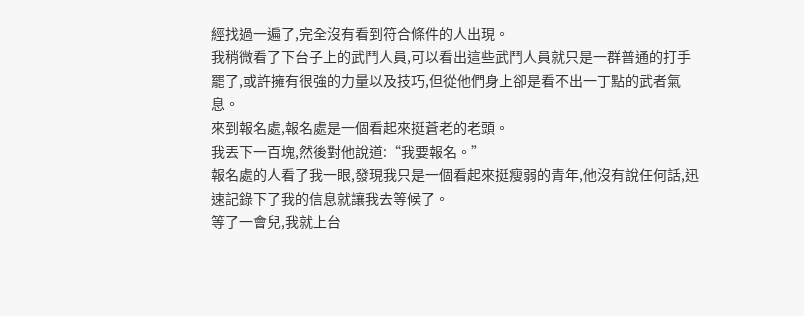經找過一遍了,完全沒有看到符合條件的人出現。
我稍微看了下台子上的武鬥人員,可以看出這些武鬥人員就只是一群普通的打手罷了,或許擁有很強的力量以及技巧,但從他們身上卻是看不出一丁點的武者氣息。
來到報名處,報名處是一個看起來挺蒼老的老頭。
我丟下一百塊,然後對他說道:“我要報名。”
報名處的人看了我一眼,發現我只是一個看起來挺瘦弱的青年,他沒有說任何話,迅速記錄下了我的信息就讓我去等候了。
等了一會兒,我就上台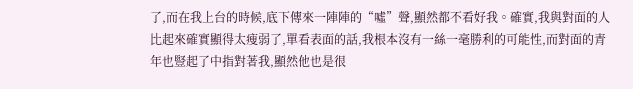了,而在我上台的時候,底下傳來一陣陣的“噓”聲,顯然都不看好我。確實,我與對面的人比起來確實顯得太瘦弱了,單看表面的話,我根本沒有一絲一毫勝利的可能性,而對面的青年也豎起了中指對著我,顯然他也是很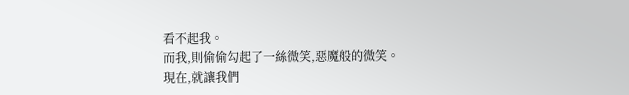看不起我。
而我,則偷偷勾起了一絲微笑,惡魔般的微笑。
現在,就讓我們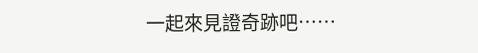一起來見證奇跡吧……